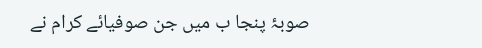صوبۂ پنجا ب میں جن صوفیائے کرام نے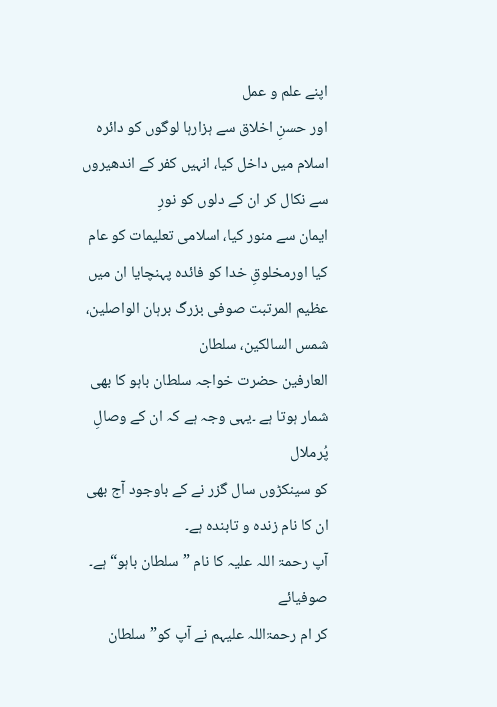اپنے علم و عمل
اور حسنِ اخلاق سے ہزارہا لوگوں کو دائرہ اسلام میں داخل کیا، انہیں کفر کے اندھیروں سے نکال کر ان کے دلوں کو نورِ
ایمان سے منور کیا، اسلامی تعلیمات کو عام کیا اورمخلوقِ خدا کو فائدہ پہنچایا ان میں عظیم المرتبت صوفی بزرگ برہان الواصلین، شمس السالکین، سلطان
العارفین حضرت خواجہ سلطان باہو کا بھی شمار ہوتا ہے ۔یہی وجہ ہے کہ ان کے وصالِ پُرملال
کو سینکڑوں سال گزر نے کے باوجود آج بھی ان کا نام زندہ و تابندہ ہے۔
آپ رحمۃ اللہ علیہ کا نام ”سلطان باہو“ ہے۔ صوفیائے
کر ام رحمۃاللہ علیہم نے آپ کو”سلطان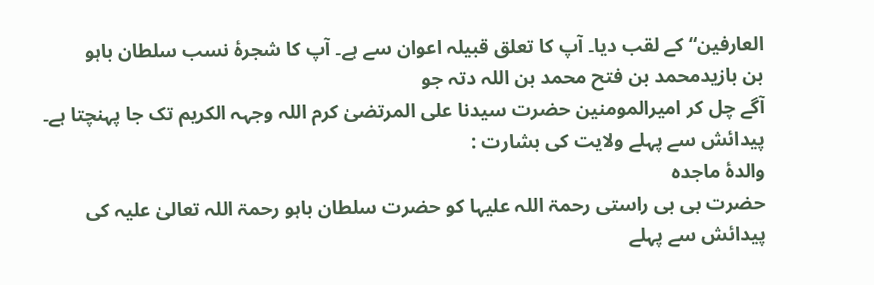العارفین“ کے لقب دیا۔ آپ کا تعلق قبیلہ اعوان سے ہے۔ آپ کا شجرۂ نسب سلطان باہو
بن بازیدمحمد بن فتح محمد بن اللہ دتہ جو
آگے چل کر امیرالمومنین حضرت سیدنا علی المرتضیٰ کرم اللہ وجہہ الکریم تک جا پہنچتا ہے۔
پیدائش سے پہلے ولایت کی بشارت :
والدۂ ماجدہ
حضرت بی بی راستی رحمۃ اللہ علیہا کو حضرت سلطان باہو رحمۃ اللہ تعالیٰ علیہ کی
پیدائش سے پہلے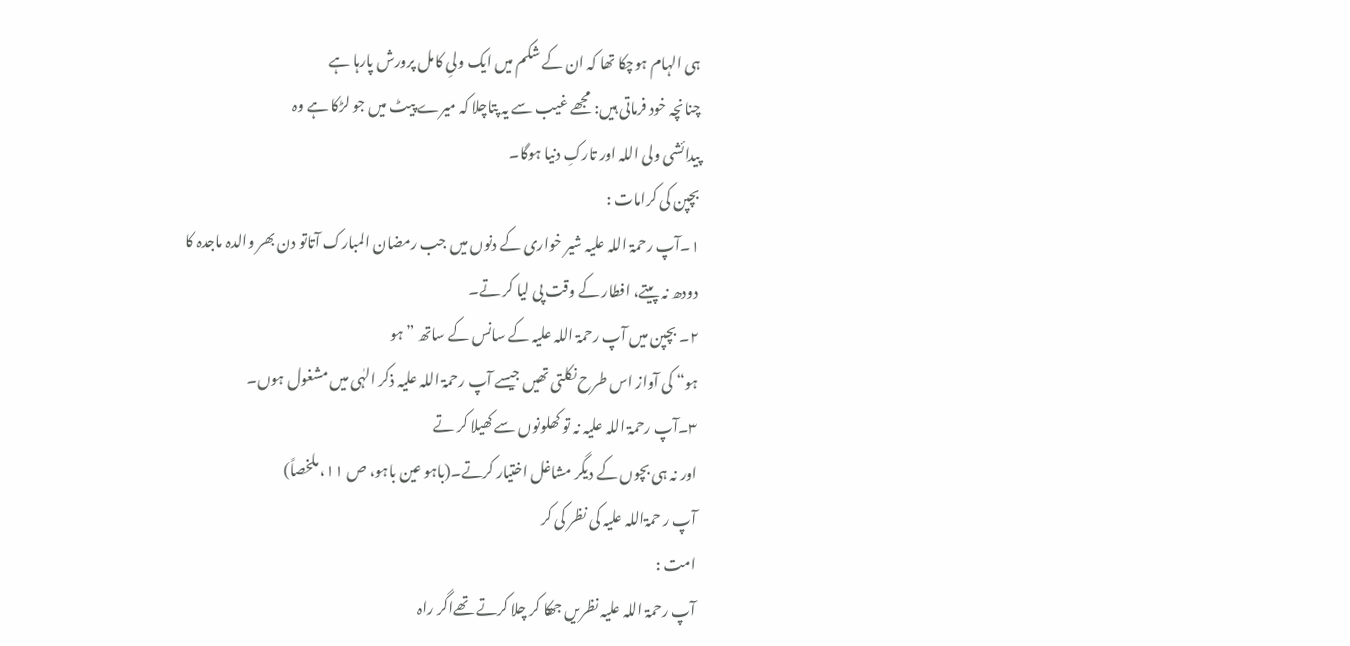ہی الہام ہوچکا تھا کہ ان کے شکم میں ایک ولیِ کامل پرورش پارہا ہے
چنانچہ خود فرماتی ہیں: مجھے غیب سے یہ پتاچلا کہ میرے پیٹ میں جو لڑکا ہے وہ
پیدائشی ولی اللہ اور تارکِ دنیا ہوگا۔
بچپن کی کرامات :
۱۔آپ رحمۃ اللہ علیہ شیر خواری کے دنوں میں جب رمضان المبارک آتاتو دن بھر والدہ ماجدہ کا
دودھ نہ پیتے، افطار کے وقت پی لیا کر تے۔
۲۔ بچپن میں آپ رحمۃ اللہ علیہ کے سانس کے ساتھ ”ہو
ہو“ کی آواز اس طرح نکلتی تھیں جیسے آپ رحمۃ اللہ علیہ ذکر الہٰی میں مشغول ہوں۔
۳۔آپ رحمۃ اللہ علیہ نہ تو کھلونوں سے کھیلا کر تے
اور نہ ہی بچوں کے دیگر مشاغل اختیار کرتے۔(باہو عین باہو، ص ۱۱، ملخصاً)
آپ ر حمۃاللہ علیہ کی نظر کی کر
امت :
آپ رحمۃ اللہ علیہ نظریں جھکا کر چلا کرتے تھےاگر راہ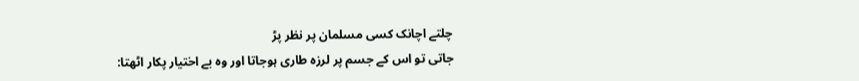چلتے اچانک کسی مسلمان پر نظر پڑ
جاتی تو اس کے جسم پر لرزہ طاری ہوجاتا اور وہ بے اختیار پکار اٹھتا: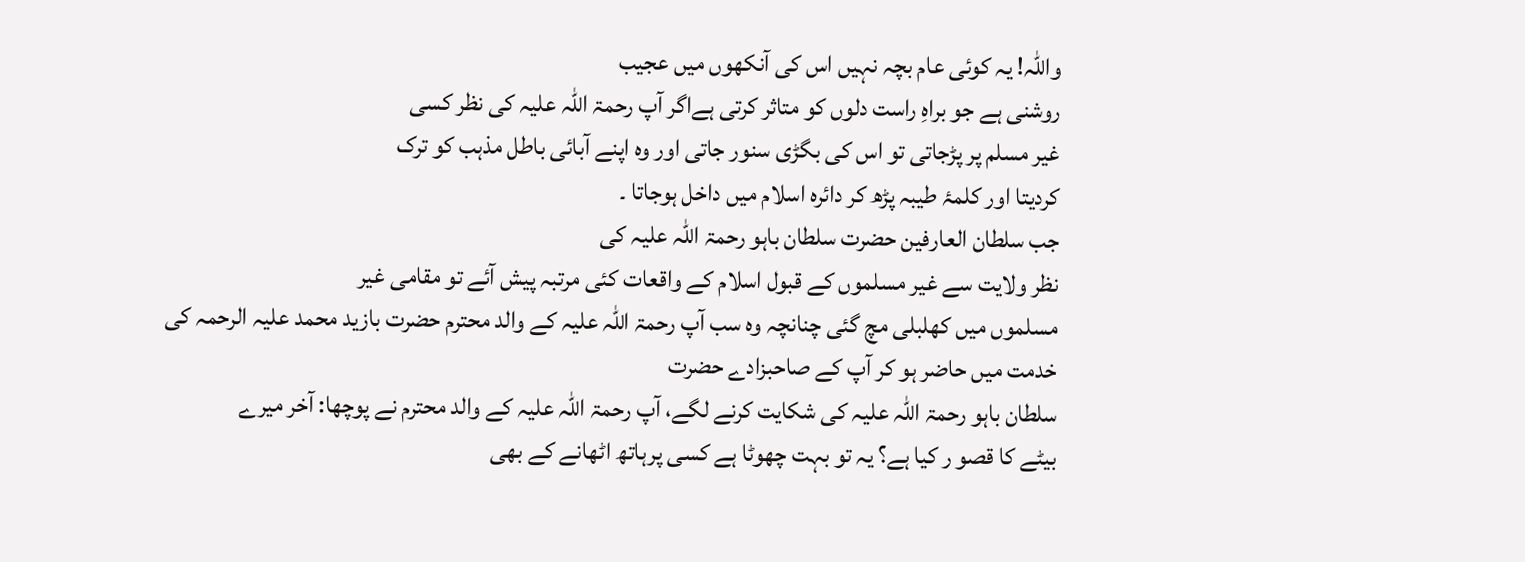واللہ! یہ کوئی عام بچہ نہیں اس کی آنکھوں میں عجیب
روشنی ہے جو براہِ راست دلوں کو متاثر کرتی ہےاگر آپ رحمۃ اللہ علیہ کی نظر کسی
غیر مسلم پر پڑجاتی تو اس کی بگڑی سنور جاتی اور وہ اپنے آبائی باطل مذہب کو ترک
کردیتا اور کلمۂ طیبہ پڑھ کر دائرہ اسلام میں داخل ہوجاتا ۔
جب سلطان العارفین حضرت سلطان باہو رحمۃ اللہ علیہ کی
نظر ولایت سے غیر مسلموں کے قبول اسلام کے واقعات کئی مرتبہ پیش آئے تو مقامی غیر
مسلموں میں کھلبلی مچ گئی چنانچہ وہ سب آپ رحمۃ اللہ علیہ کے والد محترم حضرت بازید محمد علیہ الرحمہ کی
خدمت میں حاضر ہو کر آپ کے صاحبزادے حضرت
سلطان باہو رحمۃ اللہ علیہ کی شکایت کرنے لگے، آپ رحمۃ اللہ علیہ کے والد محترم نے پوچھا: آخر میرے
بیٹے کا قصو ر کیا ہے؟ یہ تو بہت چھوٹا ہے کسی پرہاتھ اٹھانے کے بھی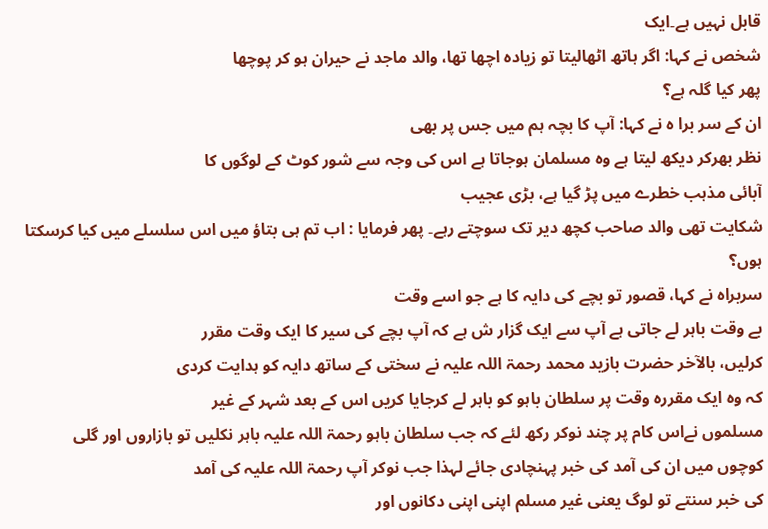قابل نہیں ہے۔ایک
شخص نے کہا: اگر ہاتھ اٹھالیتا تو زیادہ اچھا تھا، والد ماجد نے حیران ہو کر پوچھا
پھر کیا گلہ ہے؟
ان کے سر برا ہ نے کہا: آپ کا بچہ ہم میں جس پر بھی
نظر بھرکر دیکھ لیتا ہے وہ مسلمان ہوجاتا ہے اس کی وجہ سے شور کوٹ کے لوگوں کا
آبائی مذہب خطرے میں پڑ گیا ہے، بڑی عجیب
شکایت تھی والد صاحب کچھ دیر تک سوچتے رہے۔ پھر فرمایا : اب تم ہی بتاؤ میں اس سلسلے میں کیا کرسکتا ہوں؟
سربراہ نے کہا، قصور تو بچے کی دایہ کا ہے جو اسے وقت
بے وقت باہر لے جاتی ہے آپ سے ایک گزار ش ہے کہ آپ بچے کی سیر کا ایک وقت مقرر
کرلیں، بالآخر حضرت بازید محمد رحمۃ اللہ علیہ نے سختی کے ساتھ دایہ کو ہدایت کردی
کہ وہ ایک مقررہ وقت پر سلطان باہو کو باہر لے کرجایا کریں اس کے بعد شہر کے غیر
مسلموں نےاس کام پر چند نوکر رکھ لئے کہ جب سلطان باہو رحمۃ اللہ علیہ باہر نکلیں تو بازاروں اور گلی
کوچوں میں ان کی آمد کی خبر پہنچادی جائے لہذا جب نوکر آپ رحمۃ اللہ علیہ کی آمد
کی خبر سنتے تو لوگ یعنی غیر مسلم اپنی اپنی دکانوں اور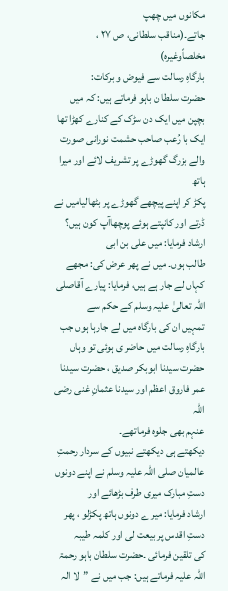مکانوں میں چھپ
جاتے۔(مناقب سلطانی، ص ۲۷ ، مخلصاًوغیرہ)
بارگاہِ رسالت سے فیوض و برکات:
حضرت سلطا ن باہو فرماتے ہیں: کہ میں بچپن میں ایک دن سڑک کے کنارے کھڑا تھا
ایک با رُعب صاحب حشمت نورانی صورت والے بزرگ گھوڑے پر تشریف لائے اور میرا ہاتھ
پکڑ کر اپنے پیچھے گھوڑے پر بٹھالیامیں نے ڈرتے اور کانپتے ہوئے پوچھاآپ کون ہیں؟
ارشاد فرمایا: میں علی بن ابی
طالب ہوں۔ میں نے پھر عرض کی: مجھے کہاں لے جار ہے ہیں، فرمایا: پیارے آقاصلی اللہ تعالیٰ علیہ وسلم کے حکم سے
تمہیں ان کی بارگاہ میں لے جارہا ہوں جب بارگاہِ رسالت میں حاضر ی ہوئی تو وہاں
حضرت سیدنا ابوبکر صدیق ، حضرت سیدنا عمر فاروق اعظم اور سیدنا عثمانِ غنی رضی اللہ
عنہم بھی جلوہ فرماتھے۔
دیکھتے ہی دیکھتے نبیوں کے سردار رحمتِ عالمیان صلی اللہ علیہ وسلم نے اپنے دونوں دستِ مبارک میری طرف بڑھائے اور
ارشاد فرمایا: میر ے دونوں ہاتھ پکڑلو ، پھر دستِ اقدس پر بیعت لی اور کلمہ طیبہ
کی تلقین فرمائی ۔حضرت سلطان باہو رحمۃ اللہ علیہ فرماتے ہیں: جب میں نے ”لا الہ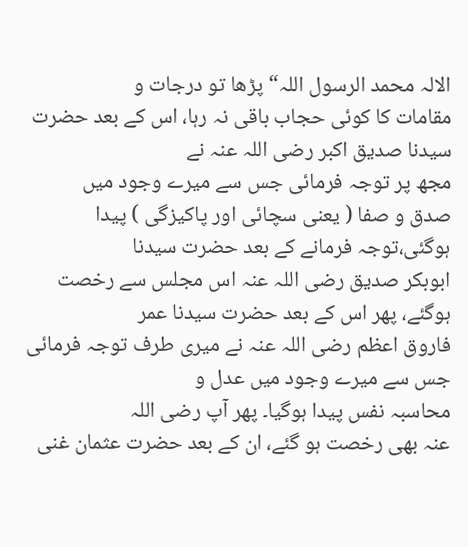الالہ محمد الرسول اللہ“ پڑھا تو درجات و
مقامات کا کوئی حجاب باقی نہ رہا، اس کے بعد حضرت سیدنا صدیق اکبر رضی اللہ عنہ نے
مجھ پر توجہ فرمائی جس سے میرے وجود میں
صدق و صفا ( یعنی سچائی اور پاکیزگی ) پیدا ہوگئی،توجہ فرمانے کے بعد حضرت سیدنا
ابوبکر صدیق رضی اللہ عنہ اس مجلس سے رخصت ہوگئے، پھر اس کے بعد حضرت سیدنا عمر
فاروق اعظم رضی اللہ عنہ نے میری طرف توجہ فرمائی جس سے میرے وجود میں عدل و
محاسبہ نفس پیدا ہوگیا۔ پھر آپ رضی اللہ
عنہ بھی رخصت ہو گئے، ان کے بعد حضرت عثمان غنی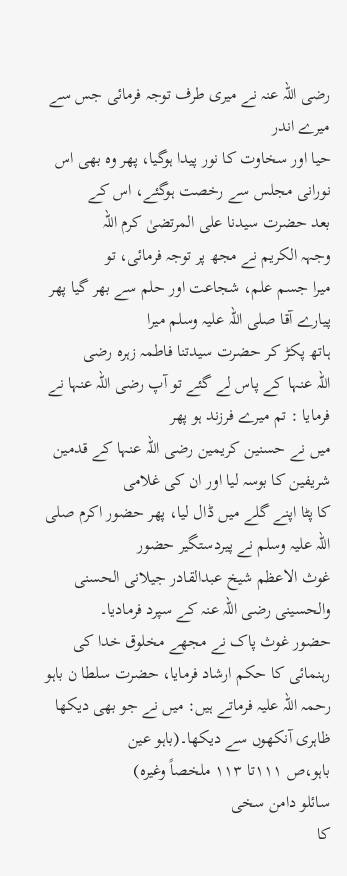رضی اللہ عنہ نے میری طرف توجہ فرمائی جس سے میرے اندر
حیا اور سخاوت کا نور پیدا ہوگیا، پھر وہ بھی اس نورانی مجلس سے رخصت ہوگئے، اس کے
بعد حضرت سیدنا علی المرتضیٰ کرم اللہ
وجہہ الکریم نے مجھ پر توجہ فرمائی، تو
میرا جسم علم، شجاعت اور حلم سے بھر گیا پھر پیارے آقا صلی اللہ علیہ وسلم میرا
ہاتھ پکڑ کر حضرت سیدتنا فاطمہ زہرہ رضی
اللہ عنہا کے پاس لے گئے تو آپ رضی اللہ عنہا نے فرمایا : تم میرے فرزند ہو پھر
میں نے حسنین کریمین رضی اللہ عنہا کے قدمین شریفین کا بوسہ لیا اور ان کی غلامی
کا پٹا اپنے گلے میں ڈال لیا، پھر حضور اکرم صلی اللہ علیہ وسلم نے پیردستگیر حضور
غوث الاعظم شیخ عبدالقادر جیلانی الحسنی والحسینی رضی اللہ عنہ کے سپرد فرمادیا۔
حضور غوث پاک نے مجھے مخلوق خدا کی رہنمائی کا حکم ارشاد فرمایا، حضرت سلطا ن باہو
رحمہ اللہ علیہ فرماتے ہیں: میں نے جو بھی دیکھا ظاہری آنکھوں سے دیکھا۔(باہو عین
باہو،ص ۱۱۱تا ۱۱۳ ملخصاً وغیرہ)
سائلو دامن سخی
کا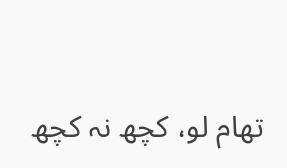تھام لو، کچھ نہ کچھ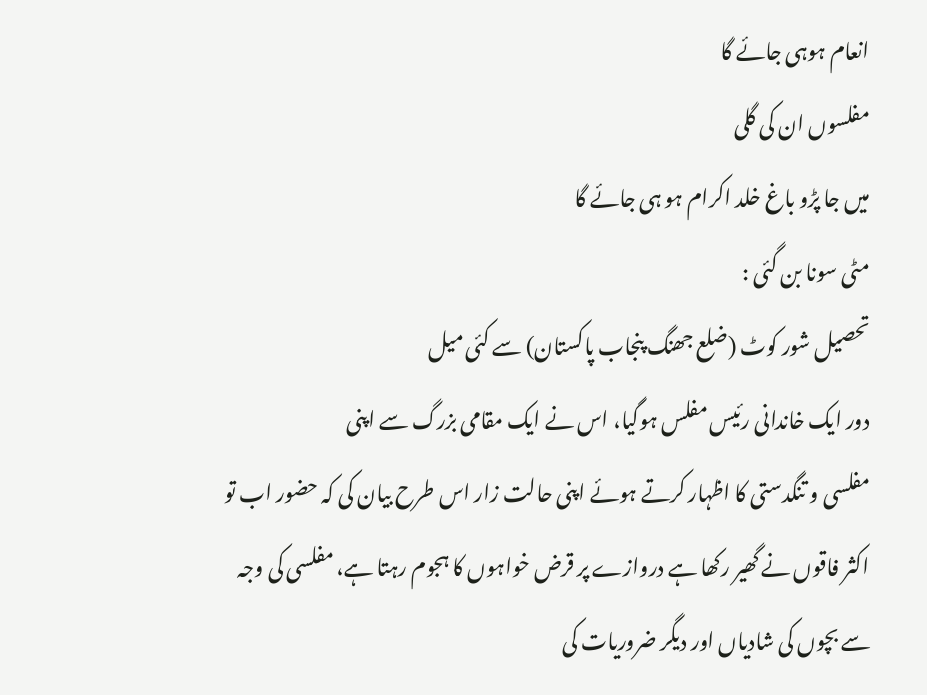انعام ہوہی جائے گا
مفلسوں ان کی گلی
میں جا پڑو باغ خلد اکرام ہو ہی جائے گا
مٹی سونا بن گئی :
تحصیل شور کوٹ (ضلع جھنگ پنجاب پاکستان) سے کئی میل
دور ایک خاندانی رئیس مفلس ہوگیا، اس نے ایک مقامی بزرگ سے اپنی
مفلسی و تنگدستی کا اظہار کرتے ہوئے اپنی حالت زار اس طرح بیان کی کہ حضور اب تو
اکثر فاقوں نے گھیر رکھا ہے دروازے پر قرض خواہوں کا ہجوم رہتا ہے، مفلسی کی وجہ
سے بچوں کی شادیاں اور دیگر ضروریات کی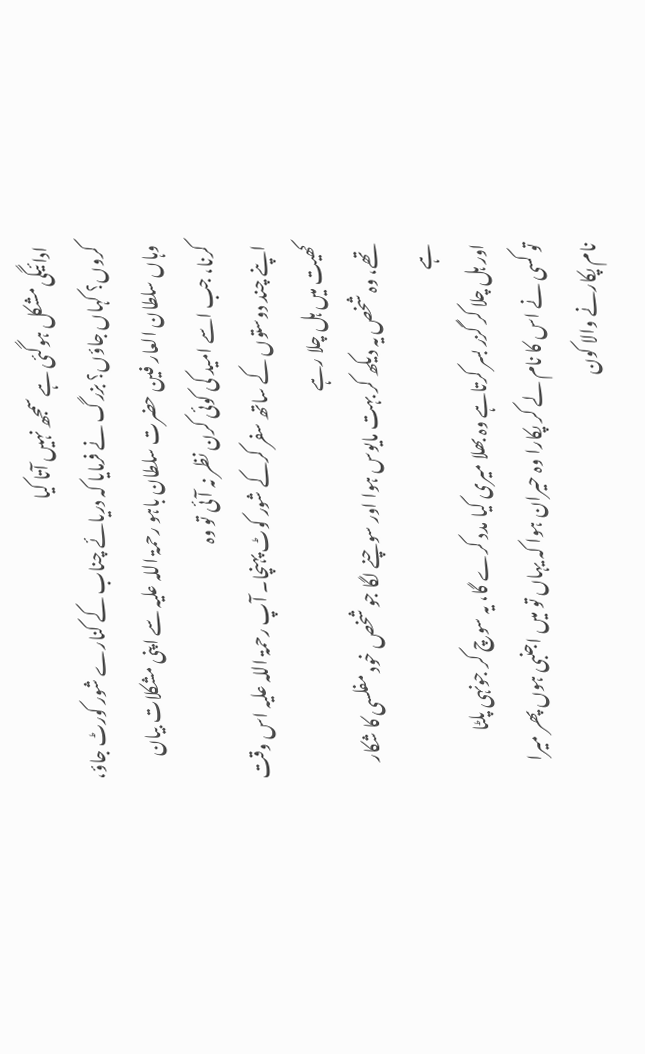ادائیگی مشکل ہوگئی ہے سمجھ نہیں آتا کیا
کروں؟ کہاں جاؤں؟ بزرگ نے فرمایا کہ دریائے چناب کے کنارے شور کورٹ جاؤ،
وہاں سلطان العار فین حضرت سلطان باہو رحمۃ اللہ علیہ سے اپنی مشکلات بیان کرنا، جب اسے امید کی کوئی کرن نظر نہ آئی تو وہ
اپنے چند دوستوں کے ساتھ سفر کرکے شور کوٹ پہنچا۔ آپ رحمۃ اللہ علیہ اس وقت کھیت میں ہل چلا رہے
تھے، وہ شخص یہ دیکھ کر بہت مایوس ہوا اور سوچنے لگا جو شخص خود مفلسی کا شکار ہے
اور ہل چلا کر گزر بسر کرتاہے وہ بھلا میری کیا مدد کرے گا، یہ سوچ کر جونہی پلٹا
تو کسی نے اس کا نام لے کر پکارا وہ حیران ہوا کہ یہاں تو میں اجنبی ہوں پھر میرا
نام پکارنے والا کون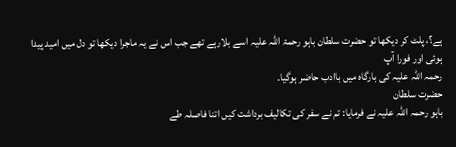ہے؟، پلٹ کر دیکھا تو حضرت سلطان باہو رحمۃ اللہ علیہ اسے بلارہے تھے جب اس نے یہ ماجرا دیکھا تو دل میں امید پیدا ہوئی اور فورا آپ
رحمہ اللہ علیہ کی بارگاہ میں باادب حاضر ہوگیا۔
حضرت سلطان
باہو رحمہ اللہ علیہ نے فرمایا: تم نے سفر کی تکالیف برداشت کیں اتنا فاصلہ طے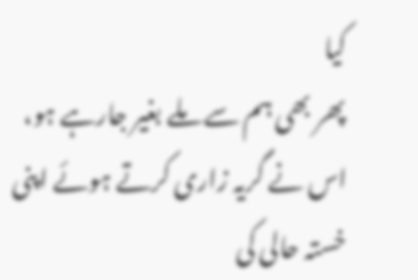کیا
پھر بھی ہم سے ملے بغیر جارہے ہو، اس نے گریہ زاری کرتے ہوئے اپنی خستہ حالی کی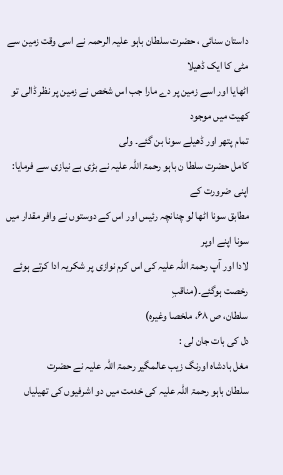داستان سنائی ، حضرت سلطان باہو علیہ الرحمہ نے اسی وقت زمین سے مٹی کا ایک ڈھیلا
اٹھایا اور اسے زمین پر دے مارا جب اس شخص نے زمین پر نظر ڈالی تو کھیت میں موجود
تمام پتھر اور ڈھیلے سونا بن گئے۔ ولی
کامل حضرت سلطا ن باہو رحمۃ اللہ علیہ نے بڑی بے نیازی سے فرمایا: اپنی ضرورت کے
مطابق سونا اٹھا لو چنانچہ رئیس اور اس کے دوستوں نے وافر مقدار میں سونا اپنے اوپر
لادا اور آپ رحمۃ اللہ علیہ کی اس کرم نوازی پر شکریہ ادا کرتے ہوئے رخصت ہوگئے۔(مناقبِ
سلطان، ص ۶۸، ملخصا وغیرہ)
دل کی بات جان لی :
مغل بادشاہ اورنگ زیب عالمگیر رحمۃ اللہ علیہ نے حضرت
سلطان باہو رحمۃ اللہ علیہ کی خدمت میں دو اشرفیوں کی تھیلیاں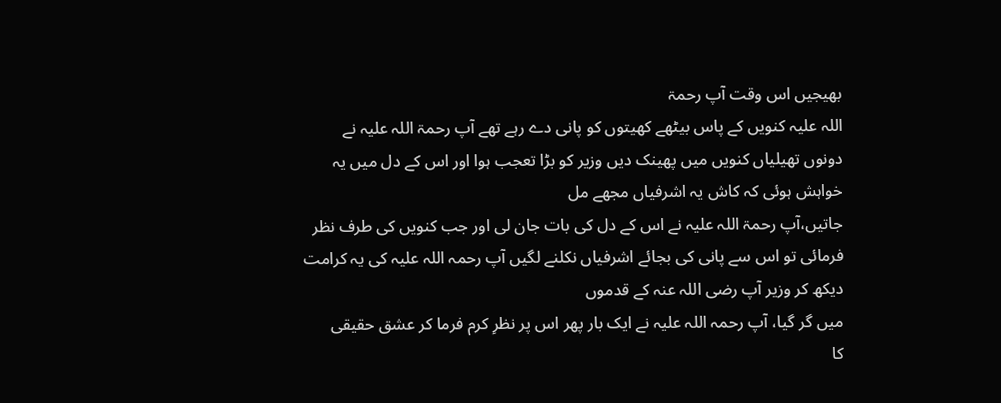بھیجیں اس وقت آپ رحمۃ
اللہ علیہ کنویں کے پاس بیٹھے کھیتوں کو پانی دے رہے تھے آپ رحمۃ اللہ علیہ نے
دونوں تھیلیاں کنویں میں پھینک دیں وزیر کو بڑا تعجب ہوا اور اس کے دل میں یہ
خواہش ہوئی کہ کاش یہ اشرفیاں مجھے مل
جاتیں،آپ رحمۃ اللہ علیہ نے اس کے دل کی بات جان لی اور جب کنویں کی طرف نظر
فرمائی تو اس سے پانی کی بجائے اشرفیاں نکلنے لگیں آپ رحمہ اللہ علیہ کی یہ کرامت
دیکھ کر وزیر آپ رضی اللہ عنہ کے قدموں
میں گر گیا، آپ رحمہ اللہ علیہ نے ایک بار پھر اس پر نظرِ کرم فرما کر عشق حقیقی
کا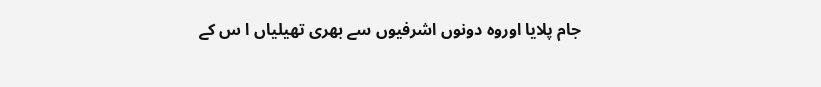جام پلایا اوروہ دونوں اشرفیوں سے بھری تھیلیاں ا س کے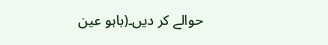حوالے کر دیں۔(باہو عین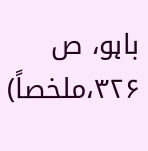باہو، ص ۳۲۶،ملخصاً)